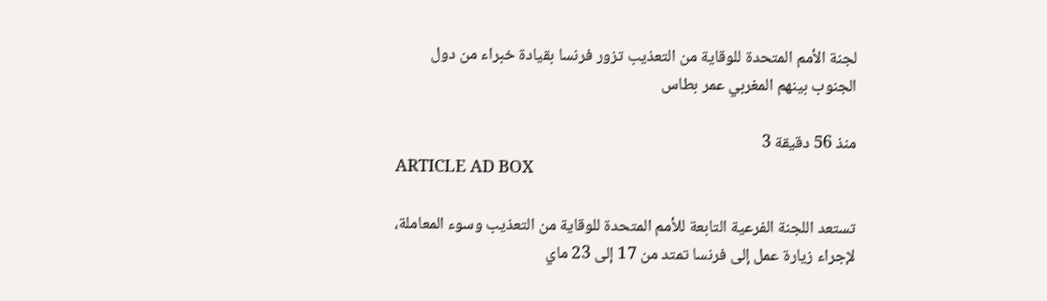لجنة الأمم المتحدة للوقاية من التعذيب تزور فرنسا بقيادة خبراء من دول الجنوب بينهم المغربي عمر بطاس

منذ 56 دقيقة 3
ARTICLE AD BOX

تستعد اللجنة الفرعية التابعة للأمم المتحدة للوقاية من التعذيب وسوء المعاملة، لإجراء زيارة عمل إلى فرنسا تمتد من 17 إلى 23 ماي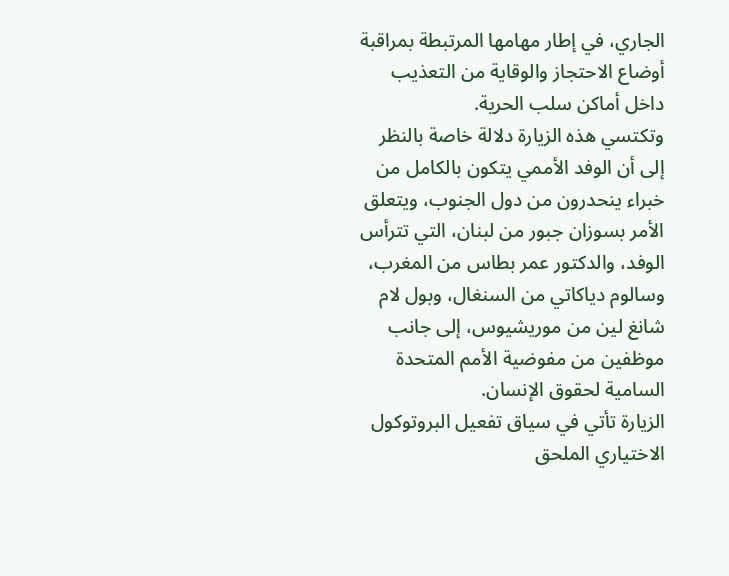الجاري، في إطار مهامها المرتبطة بمراقبة أوضاع الاحتجاز والوقاية من التعذيب داخل أماكن سلب الحرية.
وتكتسي هذه الزيارة دلالة خاصة بالنظر إلى أن الوفد الأممي يتكون بالكامل من خبراء ينحدرون من دول الجنوب، ويتعلق الأمر بسوزان جبور من لبنان، التي تترأس الوفد، والدكتور عمر بطاس من المغرب، وسالوم دياكاتي من السنغال، وبول لام شانغ لين من موريشيوس، إلى جانب موظفين من مفوضية الأمم المتحدة السامية لحقوق الإنسان.
الزيارة تأتي في سياق تفعيل البروتوكول الاختياري الملحق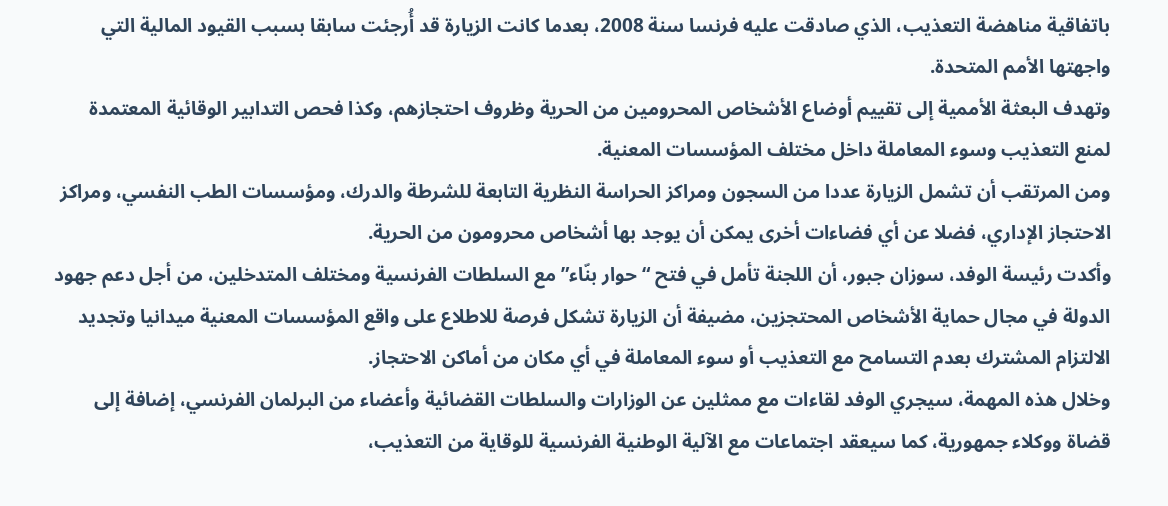باتفاقية مناهضة التعذيب، الذي صادقت عليه فرنسا سنة 2008، بعدما كانت الزيارة قد أُرجئت سابقا بسبب القيود المالية التي واجهتها الأمم المتحدة.
وتهدف البعثة الأممية إلى تقييم أوضاع الأشخاص المحرومين من الحرية وظروف احتجازهم، وكذا فحص التدابير الوقائية المعتمدة لمنع التعذيب وسوء المعاملة داخل مختلف المؤسسات المعنية.
ومن المرتقب أن تشمل الزيارة عددا من السجون ومراكز الحراسة النظرية التابعة للشرطة والدرك، ومؤسسات الطب النفسي، ومراكز الاحتجاز الإداري، فضلا عن أي فضاءات أخرى يمكن أن يوجد بها أشخاص محرومون من الحرية.
وأكدت رئيسة الوفد، سوزان جبور، أن اللجنة تأمل في فتح “حوار بنّاء” مع السلطات الفرنسية ومختلف المتدخلين، من أجل دعم جهود الدولة في مجال حماية الأشخاص المحتجزين، مضيفة أن الزيارة تشكل فرصة للاطلاع على واقع المؤسسات المعنية ميدانيا وتجديد الالتزام المشترك بعدم التسامح مع التعذيب أو سوء المعاملة في أي مكان من أماكن الاحتجاز.
وخلال هذه المهمة، سيجري الوفد لقاءات مع ممثلين عن الوزارات والسلطات القضائية وأعضاء من البرلمان الفرنسي، إضافة إلى قضاة ووكلاء جمهورية، كما سيعقد اجتماعات مع الآلية الوطنية الفرنسية للوقاية من التعذيب،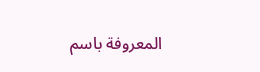المعروفة باسم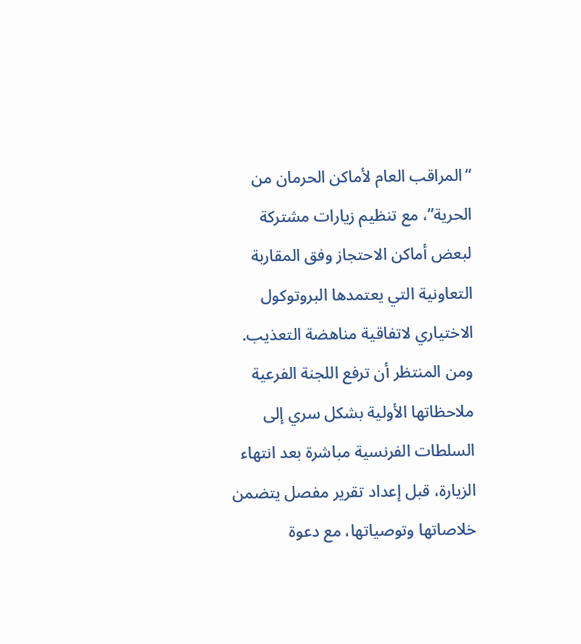“المراقب العام لأماكن الحرمان من الحرية”، مع تنظيم زيارات مشتركة لبعض أماكن الاحتجاز وفق المقاربة التعاونية التي يعتمدها البروتوكول الاختياري لاتفاقية مناهضة التعذيب.
ومن المنتظر أن ترفع اللجنة الفرعية ملاحظاتها الأولية بشكل سري إلى السلطات الفرنسية مباشرة بعد انتهاء الزيارة، قبل إعداد تقرير مفصل يتضمن خلاصاتها وتوصياتها، مع دعوة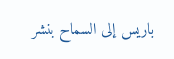باريس إلى السماح بنشر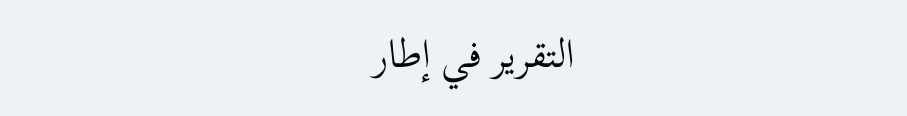التقرير في إطار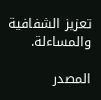تعزيز الشفافية والمساءلة.

المصدر